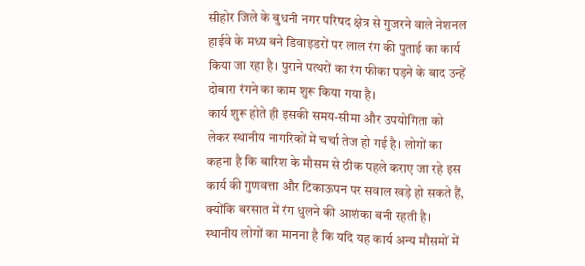सीहोर जिले के बुधनी नगर परिषद क्षेत्र से गुजरने वाले नेशनल हाईवे के मध्य बने डिवाइडरों पर लाल रंग की पुताई का कार्य किया जा रहा है। पुराने पत्थरों का रंग फीका पड़ने के बाद उन्हें दोबारा रंगने का काम शुरू किया गया है।
कार्य शुरू होते ही इसकी समय-सीमा और उपयोगिता को लेकर स्थानीय नागरिकों में चर्चा तेज हो गई है। लोगों का कहना है कि बारिश के मौसम से ठीक पहले कराए जा रहे इस कार्य की गुणवत्ता और टिकाऊपन पर सवाल खड़े हो सकते हैं, क्योंकि बरसात में रंग धुलने की आशंका बनी रहती है।
स्थानीय लोगों का मानना है कि यदि यह कार्य अन्य मौसमों में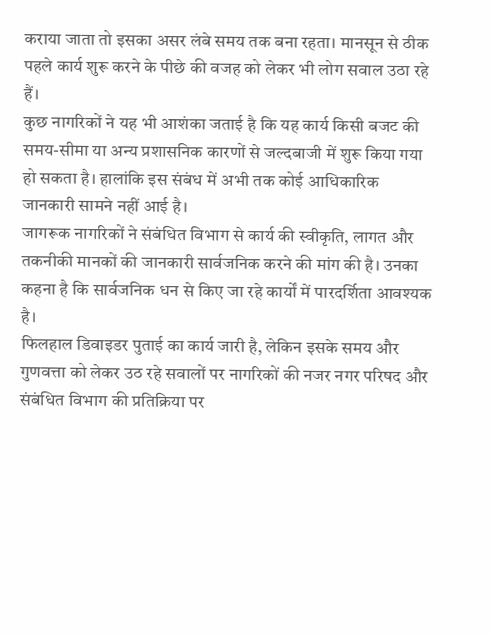कराया जाता तो इसका असर लंबे समय तक बना रहता। मानसून से ठीक पहले कार्य शुरू करने के पीछे की वजह को लेकर भी लोग सवाल उठा रहे हैं।
कुछ नागरिकों ने यह भी आशंका जताई है कि यह कार्य किसी बजट की समय-सीमा या अन्य प्रशासनिक कारणों से जल्दबाजी में शुरू किया गया हो सकता है। हालांकि इस संबंध में अभी तक कोई आधिकारिक जानकारी सामने नहीं आई है।
जागरूक नागरिकों ने संबंधित विभाग से कार्य की स्वीकृति, लागत और तकनीकी मानकों की जानकारी सार्वजनिक करने की मांग की है। उनका कहना है कि सार्वजनिक धन से किए जा रहे कार्यों में पारदर्शिता आवश्यक है।
फिलहाल डिवाइडर पुताई का कार्य जारी है, लेकिन इसके समय और गुणवत्ता को लेकर उठ रहे सवालों पर नागरिकों की नजर नगर परिषद और संबंधित विभाग की प्रतिक्रिया पर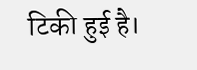टिकी हुई है।